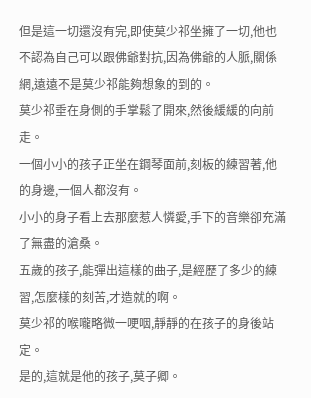但是這一切還沒有完,即使莫少祁坐擁了一切,他也不認為自己可以跟佛爺對抗,因為佛爺的人脈,關係網,遠遠不是莫少祁能夠想象的到的。
莫少祁垂在身側的手掌鬆了開來,然後緩緩的向前走。
一個小小的孩子正坐在鋼琴面前,刻板的練習著,他的身邊,一個人都沒有。
小小的身子看上去那麼惹人憐愛,手下的音樂卻充滿了無盡的滄桑。
五歲的孩子,能彈出這樣的曲子,是經歷了多少的練習,怎麼樣的刻苦,才造就的啊。
莫少祁的喉嚨略微一哽咽,靜靜的在孩子的身後站定。
是的,這就是他的孩子,莫子卿。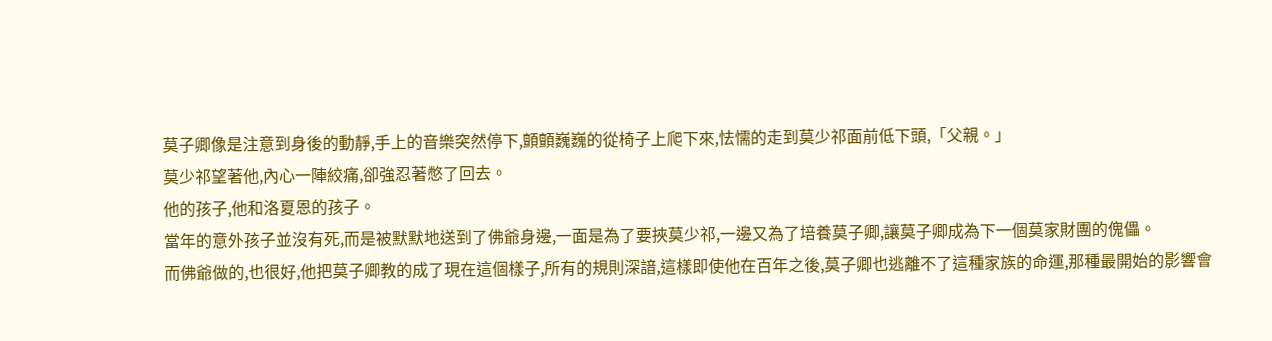莫子卿像是注意到身後的動靜,手上的音樂突然停下,顫顫巍巍的從椅子上爬下來,怯懦的走到莫少祁面前低下頭,「父親。」
莫少祁望著他,內心一陣絞痛,卻強忍著憋了回去。
他的孩子,他和洛夏恩的孩子。
當年的意外孩子並沒有死,而是被默默地送到了佛爺身邊,一面是為了要挾莫少祁,一邊又為了培養莫子卿,讓莫子卿成為下一個莫家財團的傀儡。
而佛爺做的,也很好,他把莫子卿教的成了現在這個樣子,所有的規則深諳,這樣即使他在百年之後,莫子卿也逃離不了這種家族的命運,那種最開始的影響會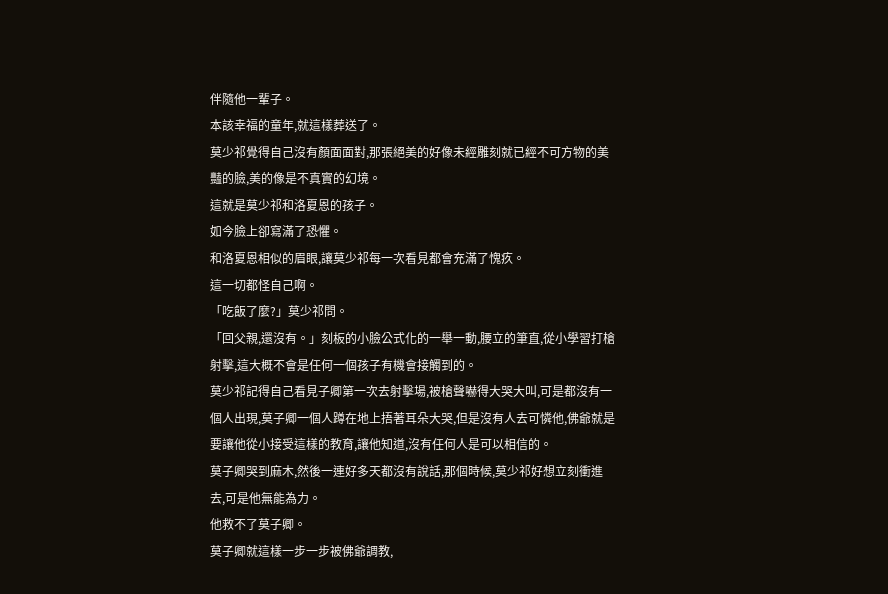伴隨他一輩子。
本該幸福的童年,就這樣葬送了。
莫少祁覺得自己沒有顏面面對,那張絕美的好像未經雕刻就已經不可方物的美豔的臉,美的像是不真實的幻境。
這就是莫少祁和洛夏恩的孩子。
如今臉上卻寫滿了恐懼。
和洛夏恩相似的眉眼,讓莫少祁每一次看見都會充滿了愧疚。
這一切都怪自己啊。
「吃飯了麼?」莫少祁問。
「回父親,還沒有。」刻板的小臉公式化的一舉一動,腰立的筆直,從小學習打槍射擊,這大概不會是任何一個孩子有機會接觸到的。
莫少祁記得自己看見子卿第一次去射擊場,被槍聲嚇得大哭大叫,可是都沒有一個人出現,莫子卿一個人蹲在地上捂著耳朵大哭,但是沒有人去可憐他,佛爺就是要讓他從小接受這樣的教育,讓他知道,沒有任何人是可以相信的。
莫子卿哭到麻木,然後一連好多天都沒有說話,那個時候,莫少祁好想立刻衝進去,可是他無能為力。
他救不了莫子卿。
莫子卿就這樣一步一步被佛爺調教,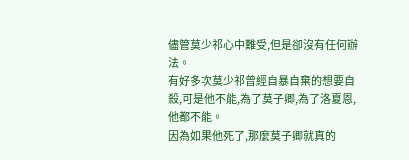儘管莫少祁心中難受,但是卻沒有任何辦法。
有好多次莫少祁曾經自暴自棄的想要自殺,可是他不能,為了莫子卿,為了洛夏恩,他都不能。
因為如果他死了,那麼莫子卿就真的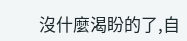沒什麼渴盼的了,自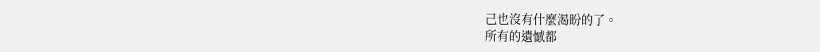己也沒有什麼渴盼的了。
所有的遺憾都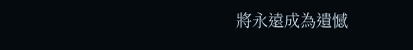將永遠成為遺憾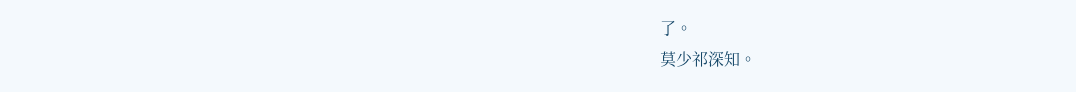了。
莫少祁深知。